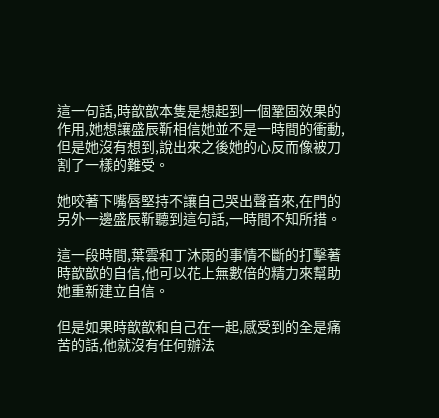這一句話,時歆歆本隻是想起到一個鞏固效果的作用,她想讓盛辰靳相信她並不是一時間的衝動,但是她沒有想到,說出來之後她的心反而像被刀割了一樣的難受。

她咬著下嘴唇堅持不讓自己哭出聲音來,在門的另外一邊盛辰靳聽到這句話,一時間不知所措。

這一段時間,葉雲和丁沐雨的事情不斷的打擊著時歆歆的自信,他可以花上無數倍的精力來幫助她重新建立自信。

但是如果時歆歆和自己在一起,感受到的全是痛苦的話,他就沒有任何辦法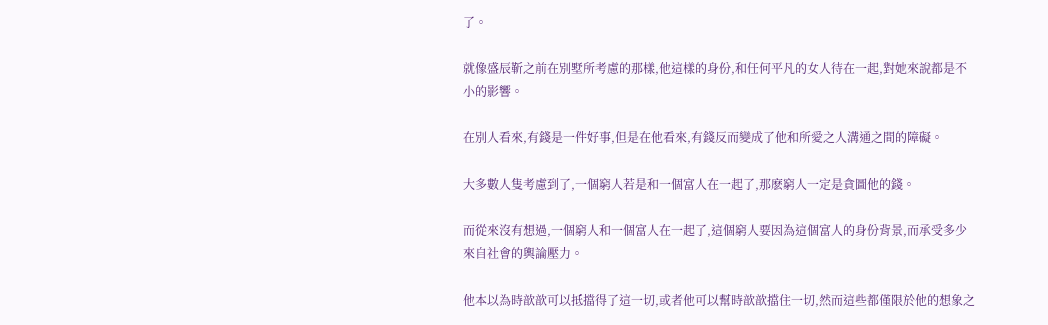了。

就像盛辰靳之前在別墅所考慮的那樣,他這樣的身份,和任何平凡的女人待在一起,對她來說都是不小的影響。

在別人看來,有錢是一件好事,但是在他看來,有錢反而變成了他和所愛之人溝通之間的障礙。

大多數人隻考慮到了,一個窮人若是和一個富人在一起了,那麽窮人一定是貪圖他的錢。

而從來沒有想過,一個窮人和一個富人在一起了,這個窮人要因為這個富人的身份背景,而承受多少來自社會的輿論壓力。

他本以為時歆歆可以抵擋得了這一切,或者他可以幫時歆歆擋住一切,然而這些都僅限於他的想象之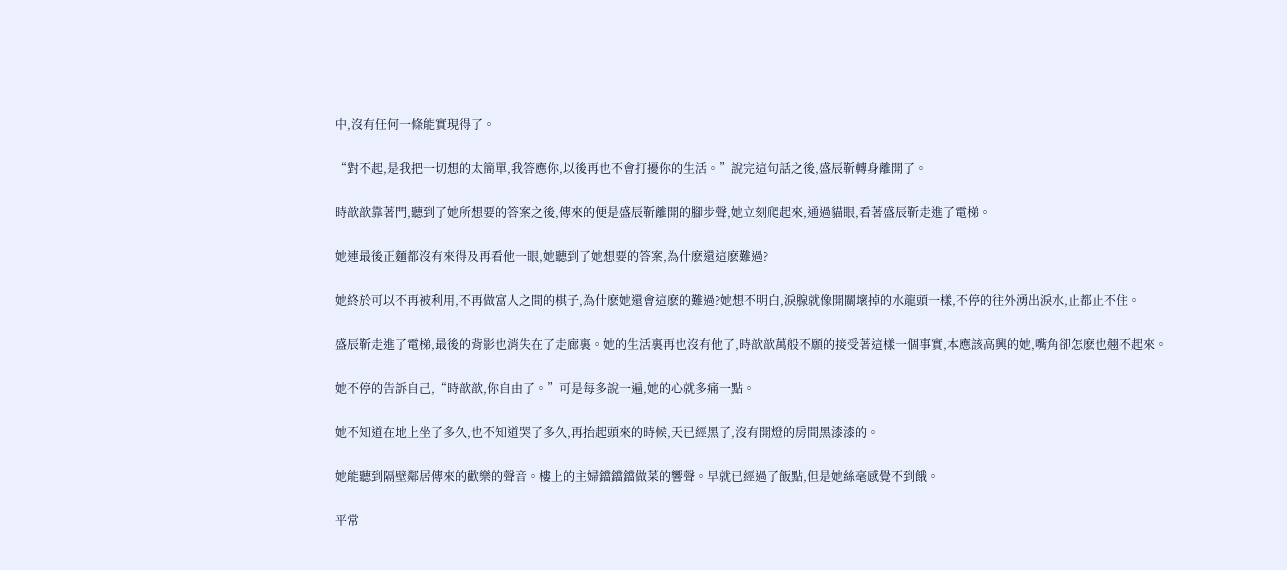中,沒有任何一條能實現得了。

“對不起,是我把一切想的太簡單,我答應你,以後再也不會打擾你的生活。”說完這句話之後,盛辰靳轉身離開了。

時歆歆靠著門,聽到了她所想要的答案之後,傳來的便是盛辰靳離開的腳步聲,她立刻爬起來,通過貓眼,看著盛辰靳走進了電梯。

她連最後正麵都沒有來得及再看他一眼,她聽到了她想要的答案,為什麽還這麽難過?

她終於可以不再被利用,不再做富人之間的棋子,為什麽她還會這麽的難過?她想不明白,淚腺就像開關壞掉的水龍頭一樣,不停的往外湧出淚水,止都止不住。

盛辰靳走進了電梯,最後的背影也消失在了走廊裏。她的生活裏再也沒有他了,時歆歆萬般不願的接受著這樣一個事實,本應該高興的她,嘴角卻怎麽也翹不起來。

她不停的告訴自己,“時歆歆,你自由了。”可是每多說一遍,她的心就多痛一點。

她不知道在地上坐了多久,也不知道哭了多久,再抬起頭來的時候,天已經黑了,沒有開燈的房間黑漆漆的。

她能聽到隔壁鄰居傳來的歡樂的聲音。樓上的主婦鐺鐺鐺做菜的響聲。早就已經過了飯點,但是她絲毫感覺不到餓。

平常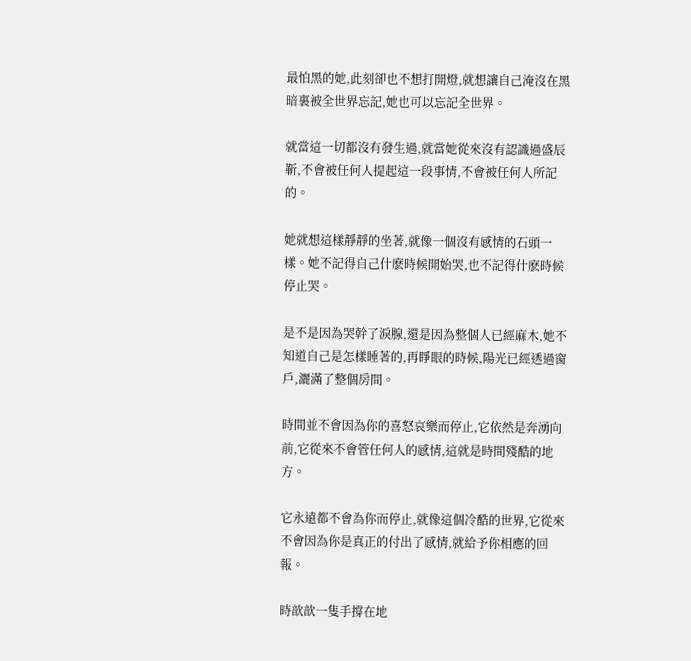最怕黑的她,此刻卻也不想打開燈,就想讓自己淹沒在黑暗裏被全世界忘記,她也可以忘記全世界。

就當這一切都沒有發生過,就當她從來沒有認識過盛辰靳,不會被任何人提起這一段事情,不會被任何人所記的。

她就想這樣靜靜的坐著,就像一個沒有感情的石頭一樣。她不記得自己什麽時候開始哭,也不記得什麽時候停止哭。

是不是因為哭幹了淚腺,還是因為整個人已經麻木,她不知道自己是怎樣睡著的,再睜眼的時候,陽光已經透過窗戶,灑滿了整個房間。

時間並不會因為你的喜怒哀樂而停止,它依然是奔湧向前,它從來不會管任何人的感情,這就是時間殘酷的地方。

它永遠都不會為你而停止,就像這個冷酷的世界,它從來不會因為你是真正的付出了感情,就給予你相應的回報。

時歆歆一隻手撐在地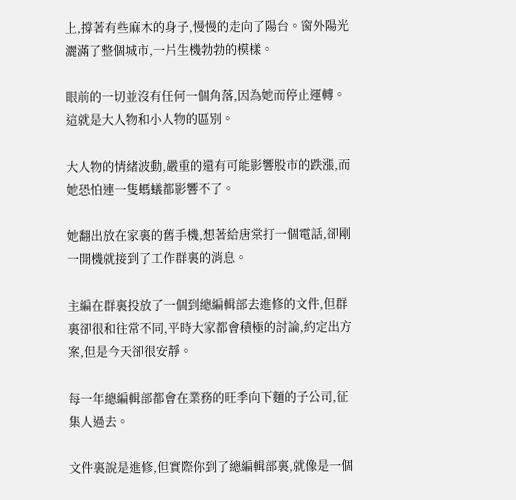上,撐著有些麻木的身子,慢慢的走向了陽台。窗外陽光灑滿了整個城市,一片生機勃勃的模樣。

眼前的一切並沒有任何一個角落,因為她而停止運轉。這就是大人物和小人物的區別。

大人物的情緒波動,嚴重的還有可能影響股市的跌漲,而她恐怕連一隻螞蟻都影響不了。

她翻出放在家裏的舊手機,想著給唐棠打一個電話,卻剛一開機就接到了工作群裏的消息。

主編在群裏投放了一個到總編輯部去進修的文件,但群裏卻很和往常不同,平時大家都會積極的討論,約定出方案,但是今天卻很安靜。

每一年總編輯部都會在業務的旺季向下麵的子公司,征集人過去。

文件裏說是進修,但實際你到了總編輯部裏,就像是一個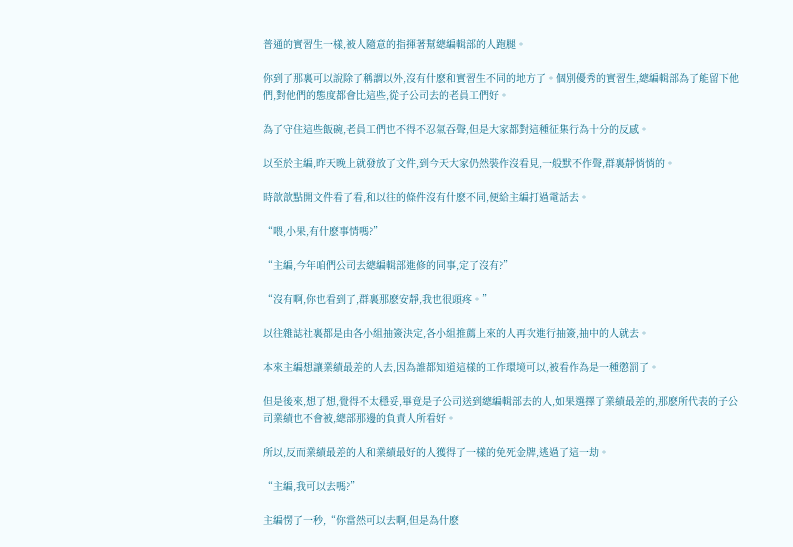普通的實習生一樣,被人隨意的指揮著幫總編輯部的人跑腿。

你到了那裏可以說除了稱謂以外,沒有什麽和實習生不同的地方了。個別優秀的實習生,總編輯部為了能留下他們,對他們的態度都會比這些,從子公司去的老員工們好。

為了守住這些飯碗,老員工們也不得不忍氣吞聲,但是大家都對這種征集行為十分的反感。

以至於主編,昨天晚上就發放了文件,到今天大家仍然裝作沒看見,一般默不作聲,群裏靜悄悄的。

時歆歆點開文件看了看,和以往的條件沒有什麽不同,便給主編打過電話去。

“喂,小果,有什麽事情嗎?”

“主編,今年咱們公司去總編輯部進修的同事,定了沒有?”

“沒有啊,你也看到了,群裏那麽安靜,我也很頭疼。”

以往雜誌社裏都是由各小組抽簽決定,各小組推薦上來的人再次進行抽簽,抽中的人就去。

本來主編想讓業績最差的人去,因為誰都知道這樣的工作環境可以,被看作為是一種懲罰了。

但是後來,想了想,覺得不太穩妥,畢竟是子公司送到總編輯部去的人,如果選擇了業績最差的,那麽所代表的子公司業績也不會被,總部那邊的負責人所看好。

所以,反而業績最差的人和業績最好的人獲得了一樣的免死金牌,逃過了這一劫。

“主編,我可以去嗎?”

主編愣了一秒,“你當然可以去啊,但是為什麽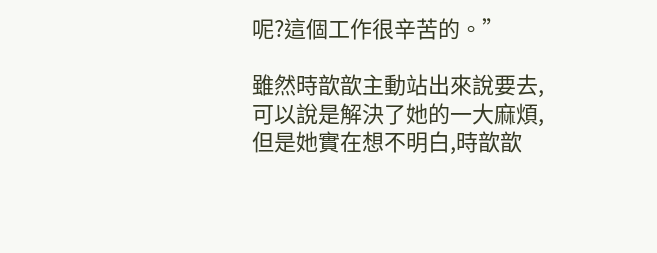呢?這個工作很辛苦的。”

雖然時歆歆主動站出來說要去,可以說是解決了她的一大麻煩,但是她實在想不明白,時歆歆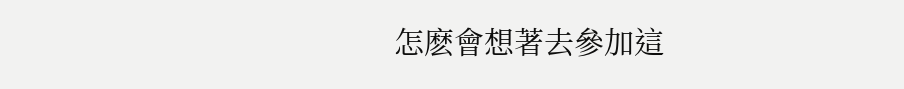怎麽會想著去參加這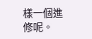樣一個進修呢。